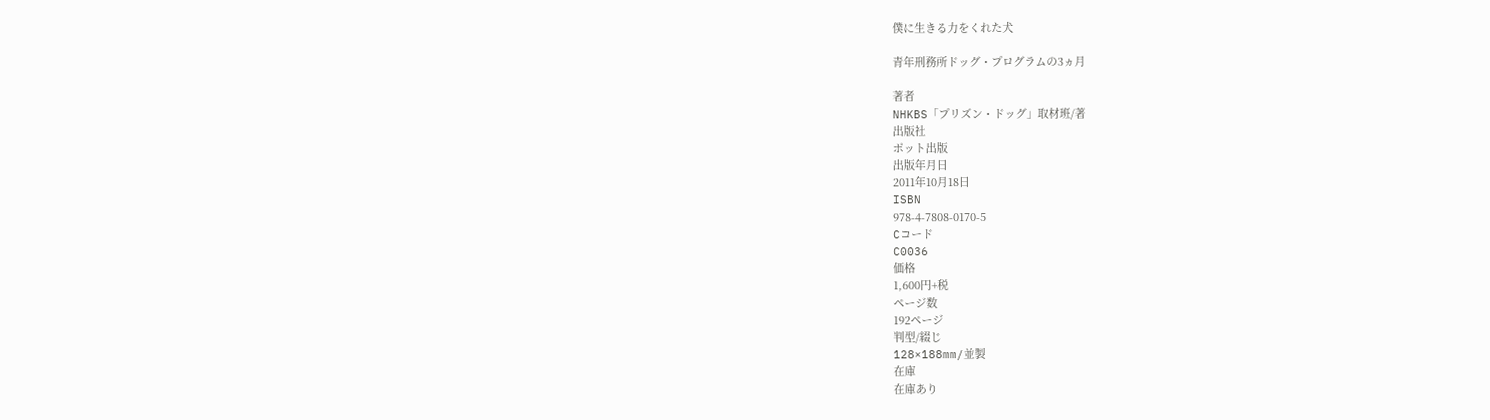僕に生きる力をくれた犬

青年刑務所ドッグ・プログラムの3ヵ月

著者
NHKBS「プリズン・ドッグ」取材班/著
出版社
ポット出版
出版年月日
2011年10月18日
ISBN
978-4-7808-0170-5
Cコード
C0036
価格
1,600円+税
ページ数
192ページ
判型/綴じ
128×188mm/並製
在庫
在庫あり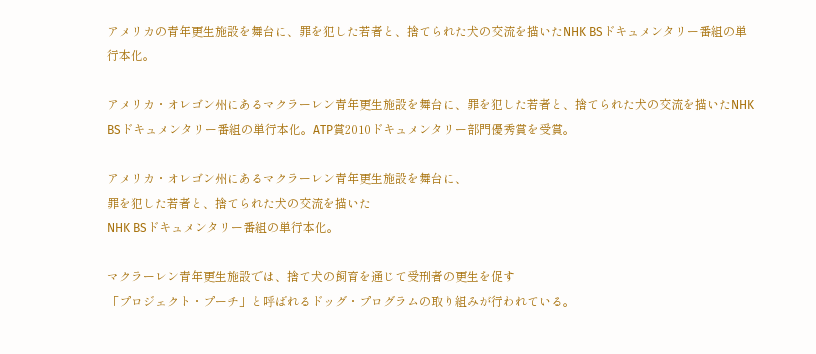アメリカの青年更生施設を舞台に、罪を犯した若者と、捨てられた犬の交流を描いたNHK BSドキュメンタリー番組の単行本化。

アメリカ・オレゴン州にあるマクラーレン青年更生施設を舞台に、罪を犯した若者と、捨てられた犬の交流を描いたNHK BSドキュメンタリー番組の単行本化。ATP賞2010ドキュメンタリー部門優秀賞を受賞。

アメリカ・オレゴン州にあるマクラーレン青年更生施設を舞台に、
罪を犯した若者と、捨てられた犬の交流を描いた
NHK BSドキュメンタリー番組の単行本化。

マクラーレン青年更生施設では、捨て犬の飼育を通じて受刑者の更生を促す
「プロジェクト・プーチ」と呼ばれるドッグ・プログラムの取り組みが行われている。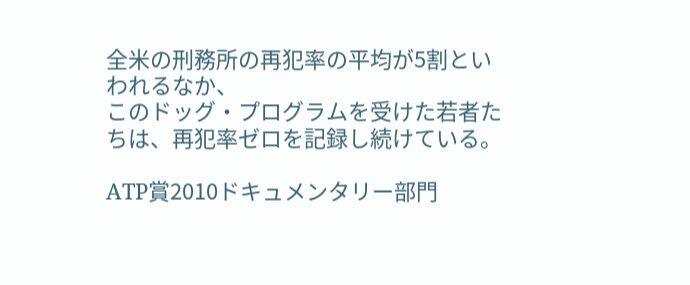全米の刑務所の再犯率の平均が5割といわれるなか、
このドッグ・プログラムを受けた若者たちは、再犯率ゼロを記録し続けている。

ATP賞2010ドキュメンタリー部門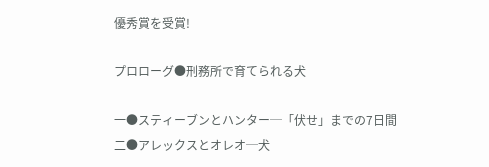優秀賞を受賞!

プロローグ●刑務所で育てられる犬

一●スティーブンとハンター─「伏せ」までの7日間
二●アレックスとオレオ─犬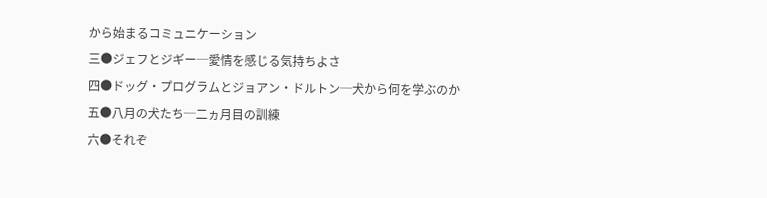から始まるコミュニケーション
三●ジェフとジギー─愛情を感じる気持ちよさ
四●ドッグ・プログラムとジョアン・ドルトン─犬から何を学ぶのか
五●八月の犬たち─二ヵ月目の訓練
六●それぞ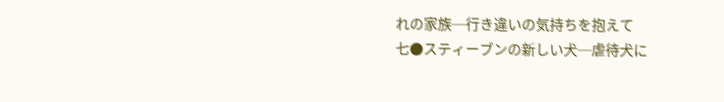れの家族─行き違いの気持ちを抱えて
七●スティーブンの新しい犬─虐待犬に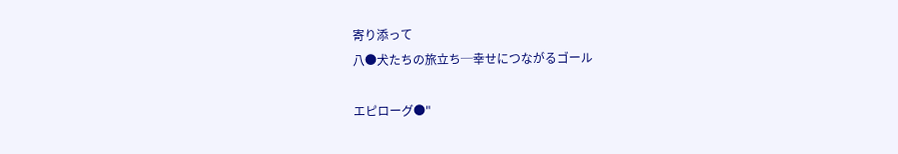寄り添って
八●犬たちの旅立ち─幸せにつながるゴール

エピローグ●"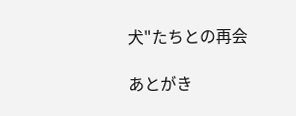犬"たちとの再会

あとがき